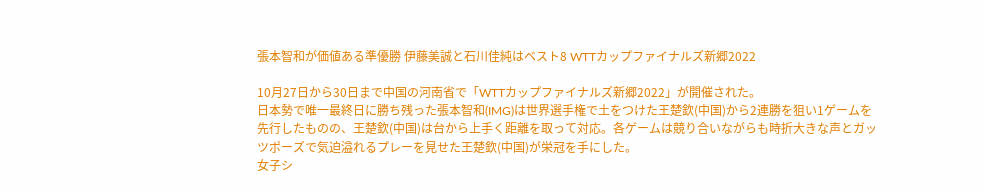張本智和が価値ある準優勝 伊藤美誠と石川佳純はベスト8 WTTカップファイナルズ新郷2022

10月27日から30日まで中国の河南省で「WTTカップファイナルズ新郷2022」が開催された。
日本勢で唯一最終日に勝ち残った張本智和(IMG)は世界選手権で土をつけた王楚欽(中国)から2連勝を狙い1ゲームを先行したものの、王楚欽(中国)は台から上手く距離を取って対応。各ゲームは競り合いながらも時折大きな声とガッツポーズで気迫溢れるプレーを見せた王楚欽(中国)が栄冠を手にした。
女子シ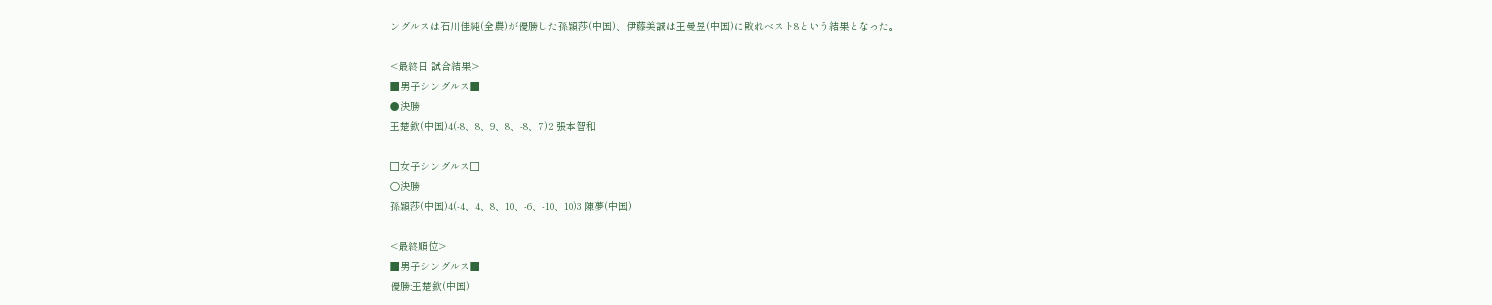ングルスは石川佳純(全農)が優勝した孫穎莎(中国)、伊藤美誠は王曼昱(中国)に敗れベスト8という結果となった。

<最終日 試合結果>
■男子シングルス■
●決勝
王楚欽(中国)4(-8、8、9、8、-8、7)2 張本智和

□女子シングルス□
○決勝
孫穎莎(中国)4(-4、4、8、10、-6、-10、10)3 陳夢(中国)

<最終順位>
■男子シングルス■
優勝:王楚欽(中国)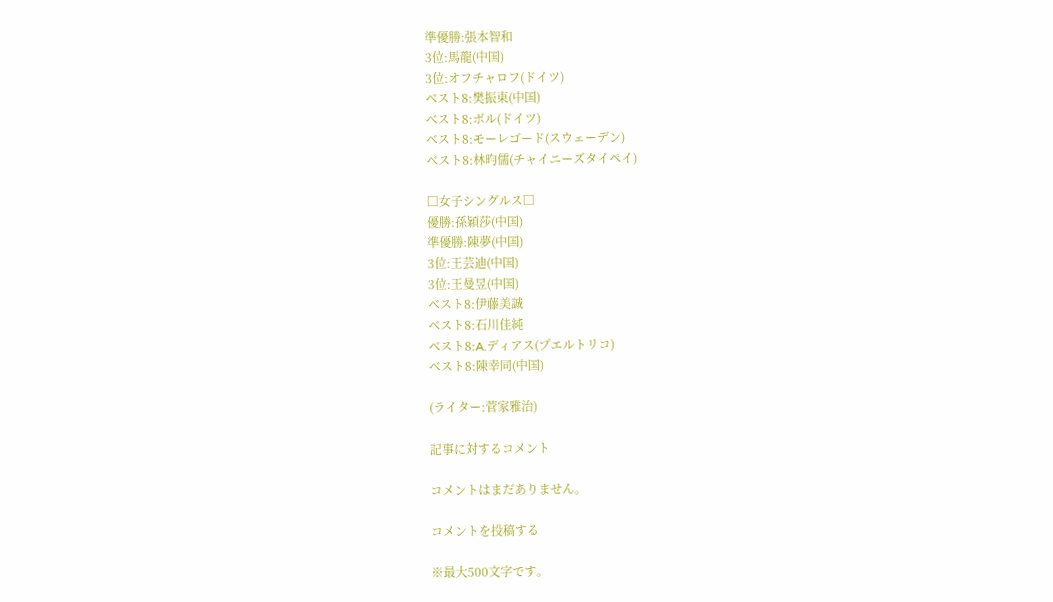準優勝:張本智和
3位:馬龍(中国)
3位:オフチャロフ(ドイツ)
ベスト8:樊振東(中国)
ベスト8:ボル(ドイツ)
ベスト8:モーレゴード(スウェーデン)
ベスト8:林昀儒(チャイニーズタイペイ)

□女子シングルス□
優勝:孫穎莎(中国)
準優勝:陳夢(中国)
3位:王芸迪(中国)
3位:王曼昱(中国)
ベスト8:伊藤美誠
ベスト8:石川佳純
ベスト8:A.ディアス(プエルトリコ)
ベスト8:陳幸同(中国)

(ライター:菅家雅治)

記事に対するコメント

コメントはまだありません。

コメントを投稿する

※最大500文字です。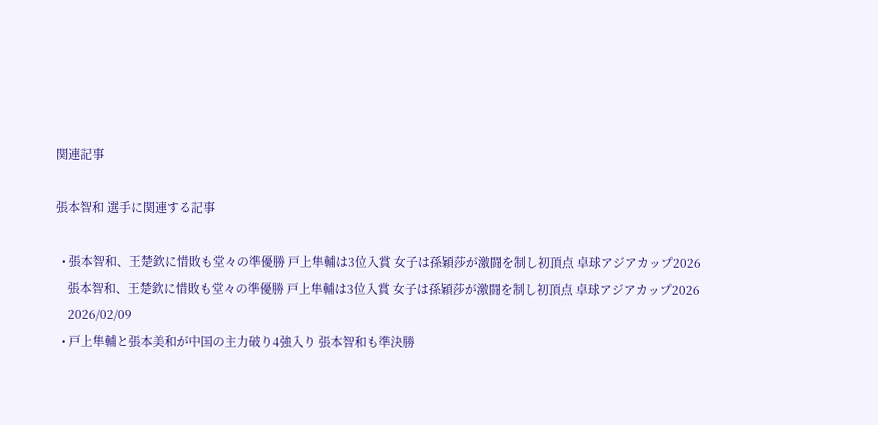関連記事

張本智和 選手に関連する記事

  • 張本智和、王楚欽に惜敗も堂々の準優勝 戸上隼輔は3位入賞 女子は孫穎莎が激闘を制し初頂点 卓球アジアカップ2026
    張本智和、王楚欽に惜敗も堂々の準優勝 戸上隼輔は3位入賞 女子は孫穎莎が激闘を制し初頂点 卓球アジアカップ2026
    2026/02/09
  • 戸上隼輔と張本美和が中国の主力破り4強入り 張本智和も準決勝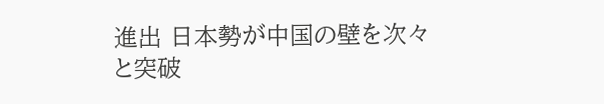進出 日本勢が中国の壁を次々と突破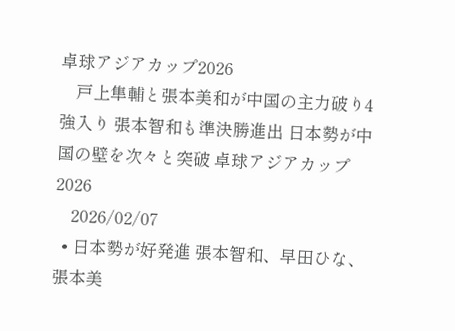卓球アジアカップ2026
    戸上隼輔と張本美和が中国の主力破り4強入り 張本智和も準決勝進出 日本勢が中国の壁を次々と突破 卓球アジアカップ2026
    2026/02/07
  • 日本勢が好発進 張本智和、早田ひな、張本美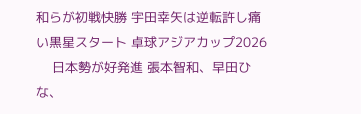和らが初戦快勝 宇田幸矢は逆転許し痛い黒星スタート 卓球アジアカップ2026
    日本勢が好発進 張本智和、早田ひな、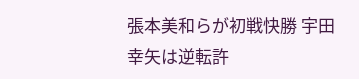張本美和らが初戦快勝 宇田幸矢は逆転許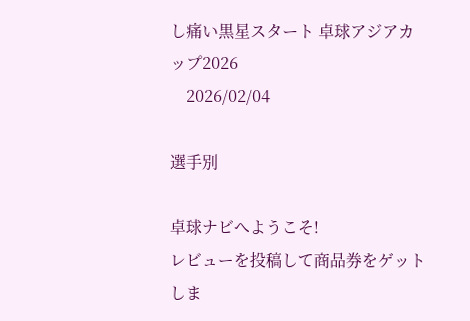し痛い黒星スタート 卓球アジアカップ2026
    2026/02/04

選手別

卓球ナビへようこそ!
レビューを投稿して商品券をゲットしま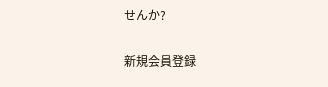せんか?

新規会員登録